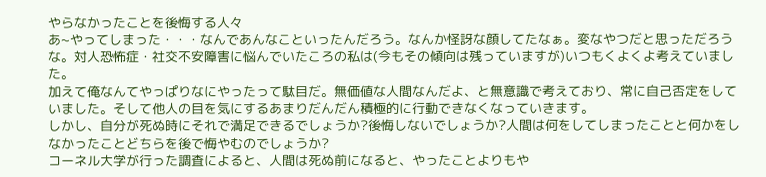やらなかったことを後悔する人々
あ~やってしまった・・・なんであんなこといったんだろう。なんか怪訝な顔してたなぁ。変なやつだと思っただろうな。対人恐怖症・社交不安障害に悩んでいたころの私は(今もその傾向は残っていますが)いつもくよくよ考えていました。
加えて俺なんてやっぱりなにやったって駄目だ。無価値な人間なんだよ、と無意識で考えており、常に自己否定をしていました。そして他人の目を気にするあまりだんだん積極的に行動できなくなっていきます。
しかし、自分が死ぬ時にそれで満足できるでしょうか?後悔しないでしょうか?人間は何をしてしまったことと何かをしなかったことどちらを後で悔やむのでしょうか?
コーネル大学が行った調査によると、人間は死ぬ前になると、やったことよりもや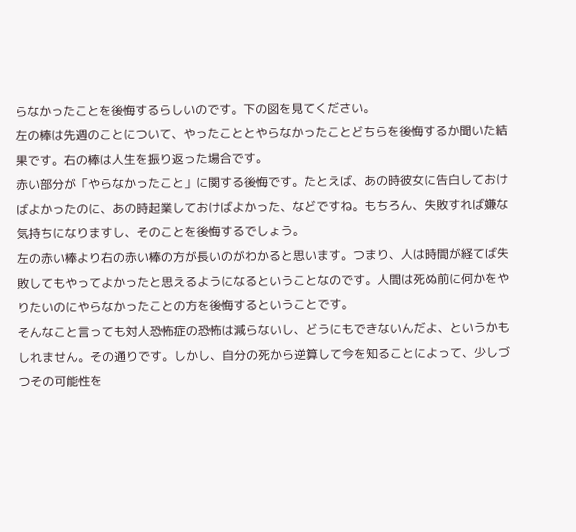らなかったことを後悔するらしいのです。下の図を見てください。
左の棒は先週のことについて、やったこととやらなかったことどちらを後悔するか聞いた結果です。右の棒は人生を振り返った場合です。
赤い部分が「やらなかったこと」に関する後悔です。たとえば、あの時彼女に告白しておけばよかったのに、あの時起業しておけばよかった、などですね。もちろん、失敗すれば嫌な気持ちになりますし、そのことを後悔するでしょう。
左の赤い棒より右の赤い棒の方が長いのがわかると思います。つまり、人は時間が経てば失敗してもやってよかったと思えるようになるということなのです。人間は死ぬ前に何かをやりたいのにやらなかったことの方を後悔するということです。
そんなこと言っても対人恐怖症の恐怖は減らないし、どうにもできないんだよ、というかもしれません。その通りです。しかし、自分の死から逆算して今を知ることによって、少しづつその可能性を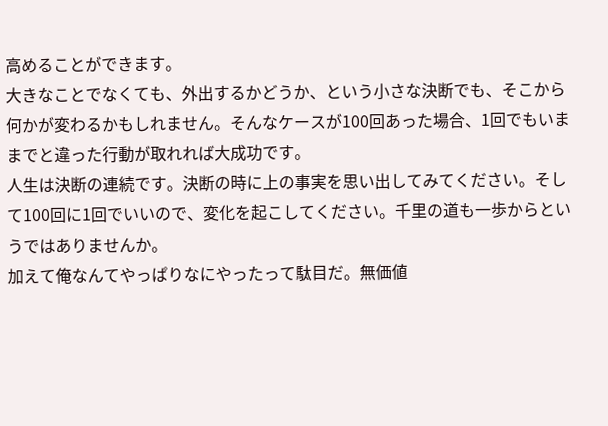高めることができます。
大きなことでなくても、外出するかどうか、という小さな決断でも、そこから何かが変わるかもしれません。そんなケースが100回あった場合、1回でもいままでと違った行動が取れれば大成功です。
人生は決断の連続です。決断の時に上の事実を思い出してみてください。そして100回に1回でいいので、変化を起こしてください。千里の道も一歩からというではありませんか。
加えて俺なんてやっぱりなにやったって駄目だ。無価値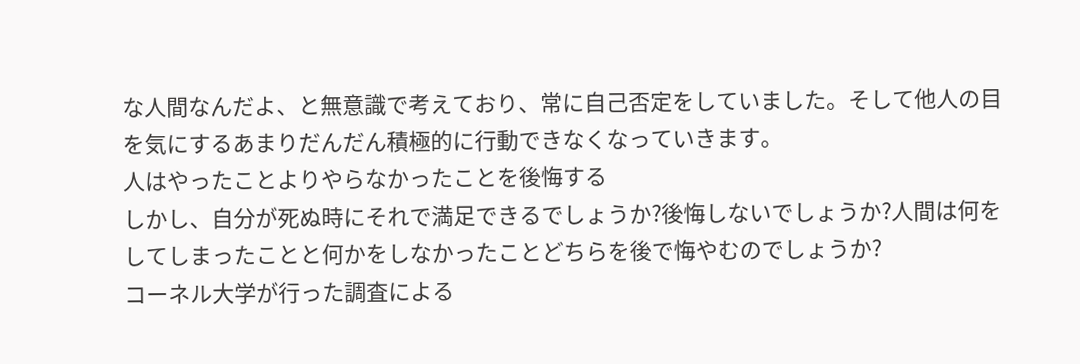な人間なんだよ、と無意識で考えており、常に自己否定をしていました。そして他人の目を気にするあまりだんだん積極的に行動できなくなっていきます。
人はやったことよりやらなかったことを後悔する
しかし、自分が死ぬ時にそれで満足できるでしょうか?後悔しないでしょうか?人間は何をしてしまったことと何かをしなかったことどちらを後で悔やむのでしょうか?
コーネル大学が行った調査による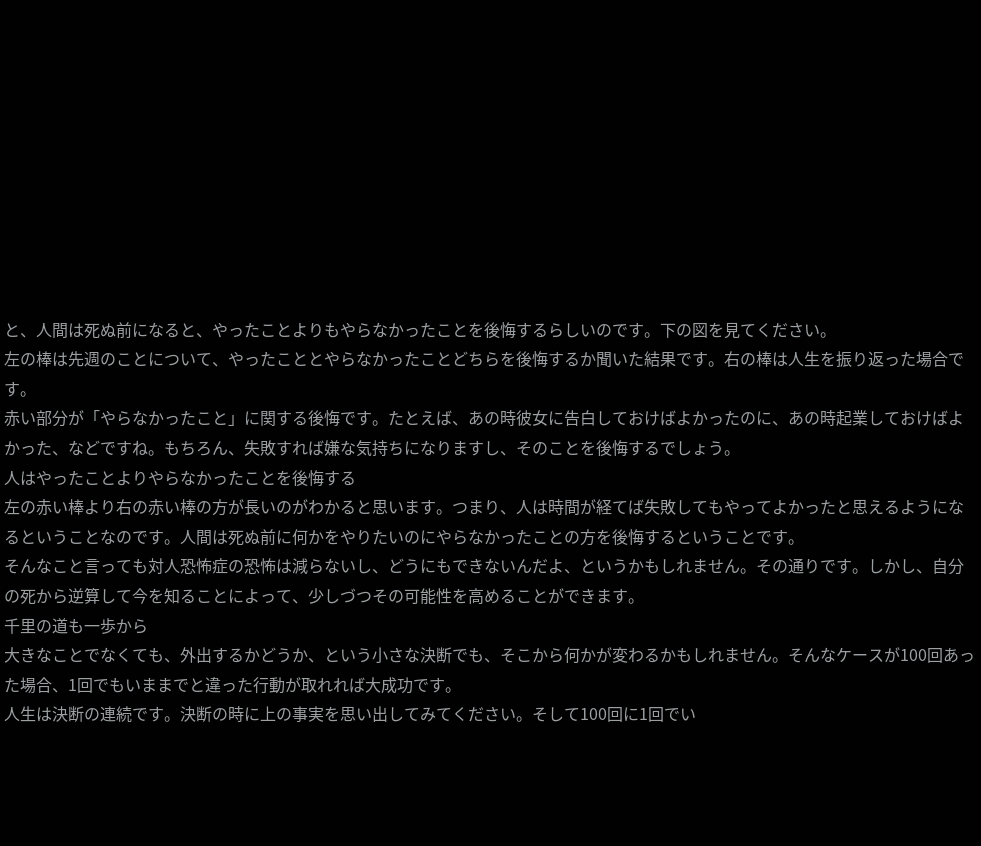と、人間は死ぬ前になると、やったことよりもやらなかったことを後悔するらしいのです。下の図を見てください。
左の棒は先週のことについて、やったこととやらなかったことどちらを後悔するか聞いた結果です。右の棒は人生を振り返った場合です。
赤い部分が「やらなかったこと」に関する後悔です。たとえば、あの時彼女に告白しておけばよかったのに、あの時起業しておけばよかった、などですね。もちろん、失敗すれば嫌な気持ちになりますし、そのことを後悔するでしょう。
人はやったことよりやらなかったことを後悔する
左の赤い棒より右の赤い棒の方が長いのがわかると思います。つまり、人は時間が経てば失敗してもやってよかったと思えるようになるということなのです。人間は死ぬ前に何かをやりたいのにやらなかったことの方を後悔するということです。
そんなこと言っても対人恐怖症の恐怖は減らないし、どうにもできないんだよ、というかもしれません。その通りです。しかし、自分の死から逆算して今を知ることによって、少しづつその可能性を高めることができます。
千里の道も一歩から
大きなことでなくても、外出するかどうか、という小さな決断でも、そこから何かが変わるかもしれません。そんなケースが100回あった場合、1回でもいままでと違った行動が取れれば大成功です。
人生は決断の連続です。決断の時に上の事実を思い出してみてください。そして100回に1回でい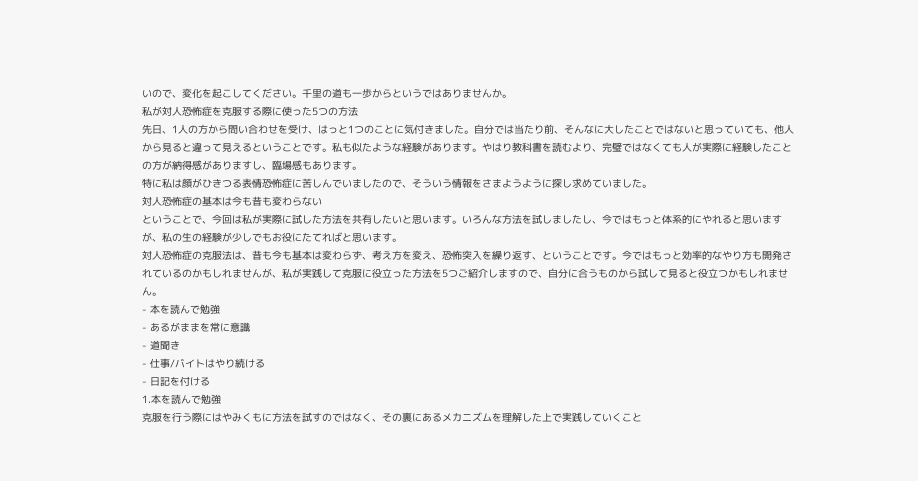いので、変化を起こしてください。千里の道も一歩からというではありませんか。
私が対人恐怖症を克服する際に使った5つの方法
先日、1人の方から問い合わせを受け、はっと1つのことに気付きました。自分では当たり前、そんなに大したことではないと思っていても、他人から見ると違って見えるということです。私も似たような経験があります。やはり教科書を読むより、完璧ではなくても人が実際に経験したことの方が納得感がありますし、臨場感もあります。
特に私は顔がひきつる表情恐怖症に苦しんでいましたので、そういう情報をさまようように探し求めていました。
対人恐怖症の基本は今も昔も変わらない
ということで、今回は私が実際に試した方法を共有したいと思います。いろんな方法を試しましたし、今ではもっと体系的にやれると思いますが、私の生の経験が少しでもお役にたてればと思います。
対人恐怖症の克服法は、昔も今も基本は変わらず、考え方を変え、恐怖突入を繰り返す、ということです。今ではもっと効率的なやり方も開発されているのかもしれませんが、私が実践して克服に役立った方法を5つご紹介しますので、自分に合うものから試して見ると役立つかもしれません。
- 本を読んで勉強
- あるがままを常に意識
- 道聞き
- 仕事/バイトはやり続ける
- 日記を付ける
1.本を読んで勉強
克服を行う際にはやみくもに方法を試すのではなく、その裏にあるメカニズムを理解した上で実践していくこと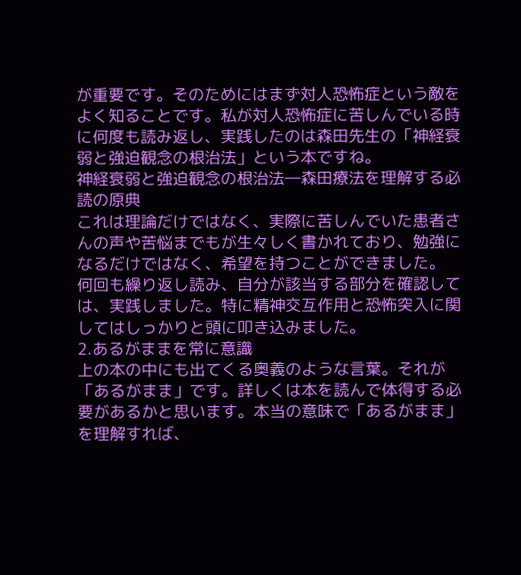が重要です。そのためにはまず対人恐怖症という敵をよく知ることです。私が対人恐怖症に苦しんでいる時に何度も読み返し、実践したのは森田先生の「神経衰弱と強迫観念の根治法」という本ですね。
神経衰弱と強迫観念の根治法―森田療法を理解する必読の原典
これは理論だけではなく、実際に苦しんでいた患者さんの声や苦悩までもが生々しく書かれており、勉強になるだけではなく、希望を持つことができました。
何回も繰り返し読み、自分が該当する部分を確認しては、実践しました。特に精神交互作用と恐怖突入に関してはしっかりと頭に叩き込みました。
2.あるがままを常に意識
上の本の中にも出てくる奥義のような言葉。それが「あるがまま」です。詳しくは本を読んで体得する必要があるかと思います。本当の意味で「あるがまま」を理解すれば、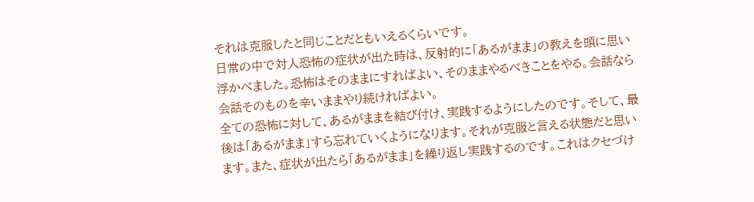それは克服したと同じことだともいえるくらいです。
日常の中で対人恐怖の症状が出た時は、反射的に「あるがまま」の教えを頭に思い浮かべました。恐怖はそのままにすればよい、そのままやるべきことをやる。会話なら会話そのものを辛いままやり続ければよい。
全ての恐怖に対して、あるがままを結び付け、実践するようにしたのです。そして、最後は「あるがまま」すら忘れていくようになります。それが克服と言える状態だと思います。また、症状が出たら「あるがまま」を繰り返し実践するのです。これはクセづけ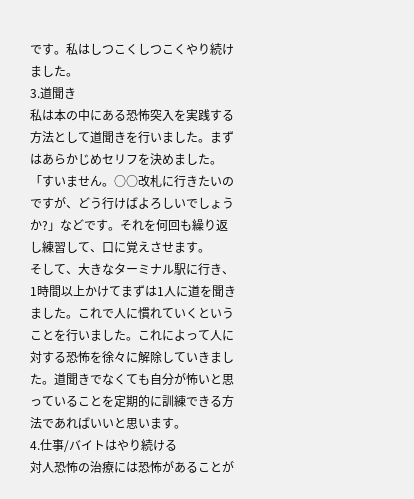です。私はしつこくしつこくやり続けました。
3.道聞き
私は本の中にある恐怖突入を実践する方法として道聞きを行いました。まずはあらかじめセリフを決めました。「すいません。○○改札に行きたいのですが、どう行けばよろしいでしょうか?」などです。それを何回も繰り返し練習して、口に覚えさせます。
そして、大きなターミナル駅に行き、1時間以上かけてまずは1人に道を聞きました。これで人に慣れていくということを行いました。これによって人に対する恐怖を徐々に解除していきました。道聞きでなくても自分が怖いと思っていることを定期的に訓練できる方法であればいいと思います。
4.仕事/バイトはやり続ける
対人恐怖の治療には恐怖があることが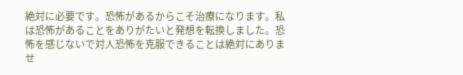絶対に必要です。恐怖があるからこそ治療になります。私は恐怖があることをありがたいと発想を転換しました。恐怖を感じないで対人恐怖を克服できることは絶対にありませ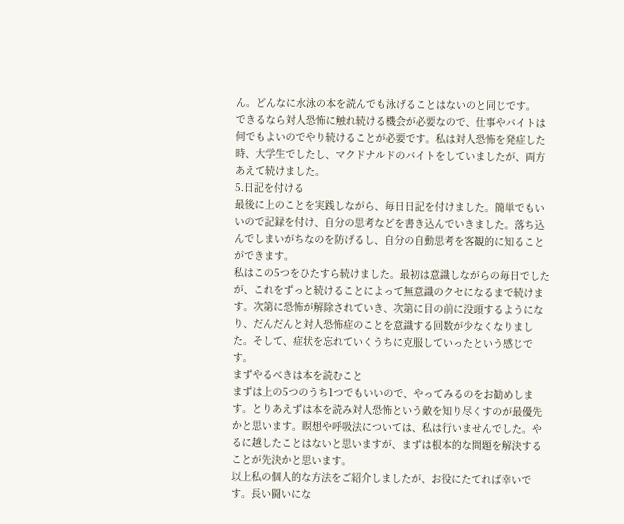ん。どんなに水泳の本を読んでも泳げることはないのと同じです。
できるなら対人恐怖に触れ続ける機会が必要なので、仕事やバイトは何でもよいのでやり続けることが必要です。私は対人恐怖を発症した時、大学生でしたし、マクドナルドのバイトをしていましたが、両方あえて続けました。
5.日記を付ける
最後に上のことを実践しながら、毎日日記を付けました。簡単でもいいので記録を付け、自分の思考などを書き込んでいきました。落ち込んでしまいがちなのを防げるし、自分の自動思考を客観的に知ることができます。
私はこの5つをひたすら続けました。最初は意識しながらの毎日でしたが、これをずっと続けることによって無意識のクセになるまで続けます。次第に恐怖が解除されていき、次第に目の前に没頭するようになり、だんだんと対人恐怖症のことを意識する回数が少なくなりました。そして、症状を忘れていくうちに克服していったという感じです。
まずやるべきは本を読むこと
まずは上の5つのうち1つでもいいので、やってみるのをお勧めします。とりあえずは本を読み対人恐怖という敵を知り尽くすのが最優先かと思います。瞑想や呼吸法については、私は行いませんでした。やるに越したことはないと思いますが、まずは根本的な問題を解決することが先決かと思います。
以上私の個人的な方法をご紹介しましたが、お役にたてれば幸いです。長い闘いにな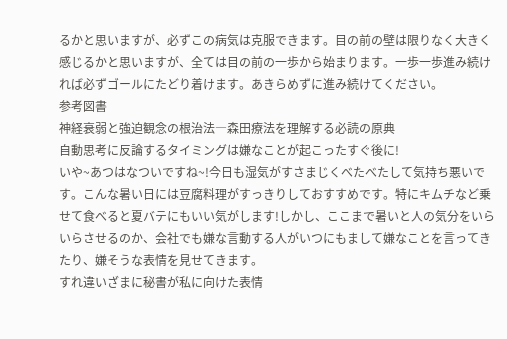るかと思いますが、必ずこの病気は克服できます。目の前の壁は限りなく大きく感じるかと思いますが、全ては目の前の一歩から始まります。一歩一歩進み続ければ必ずゴールにたどり着けます。あきらめずに進み続けてください。
参考図書
神経衰弱と強迫観念の根治法―森田療法を理解する必読の原典
自動思考に反論するタイミングは嫌なことが起こったすぐ後に!
いや~あつはなついですね~!今日も湿気がすさまじくべたべたして気持ち悪いです。こんな暑い日には豆腐料理がすっきりしておすすめです。特にキムチなど乗せて食べると夏バテにもいい気がします!しかし、ここまで暑いと人の気分をいらいらさせるのか、会社でも嫌な言動する人がいつにもまして嫌なことを言ってきたり、嫌そうな表情を見せてきます。
すれ違いざまに秘書が私に向けた表情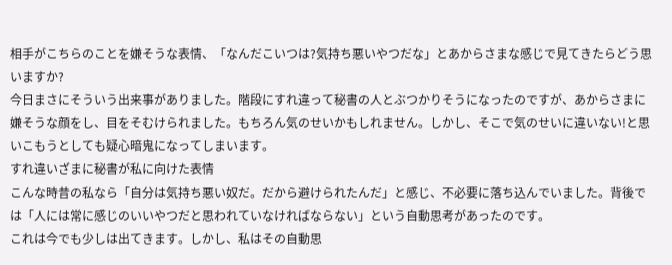相手がこちらのことを嫌そうな表情、「なんだこいつは?気持ち悪いやつだな」とあからさまな感じで見てきたらどう思いますか?
今日まさにそういう出来事がありました。階段にすれ違って秘書の人とぶつかりそうになったのですが、あからさまに嫌そうな顔をし、目をそむけられました。もちろん気のせいかもしれません。しかし、そこで気のせいに違いない!と思いこもうとしても疑心暗鬼になってしまいます。
すれ違いざまに秘書が私に向けた表情
こんな時昔の私なら「自分は気持ち悪い奴だ。だから避けられたんだ」と感じ、不必要に落ち込んでいました。背後では「人には常に感じのいいやつだと思われていなければならない」という自動思考があったのです。
これは今でも少しは出てきます。しかし、私はその自動思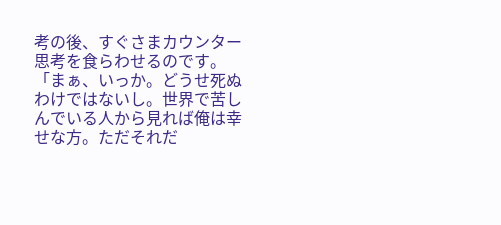考の後、すぐさまカウンター思考を食らわせるのです。「まぁ、いっか。どうせ死ぬわけではないし。世界で苦しんでいる人から見れば俺は幸せな方。ただそれだ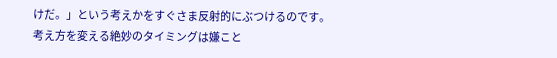けだ。」という考えかをすぐさま反射的にぶつけるのです。
考え方を変える絶妙のタイミングは嫌こと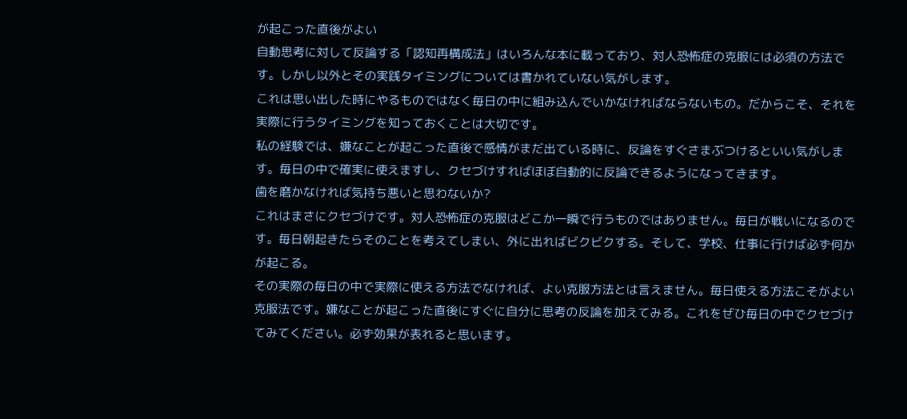が起こった直後がよい
自動思考に対して反論する「認知再構成法」はいろんな本に載っており、対人恐怖症の克服には必須の方法です。しかし以外とその実践タイミングについては書かれていない気がします。
これは思い出した時にやるものではなく毎日の中に組み込んでいかなければならないもの。だからこそ、それを実際に行うタイミングを知っておくことは大切です。
私の経験では、嫌なことが起こった直後で感情がまだ出ている時に、反論をすぐさまぶつけるといい気がします。毎日の中で確実に使えますし、クセづけすればほぼ自動的に反論できるようになってきます。
歯を磨かなければ気持ち悪いと思わないか?
これはまさにクセづけです。対人恐怖症の克服はどこか一瞬で行うものではありません。毎日が戦いになるのです。毎日朝起きたらそのことを考えてしまい、外に出ればビクビクする。そして、学校、仕事に行けば必ず何かが起こる。
その実際の毎日の中で実際に使える方法でなければ、よい克服方法とは言えません。毎日使える方法こそがよい克服法です。嫌なことが起こった直後にすぐに自分に思考の反論を加えてみる。これをぜひ毎日の中でクセづけてみてください。必ず効果が表れると思います。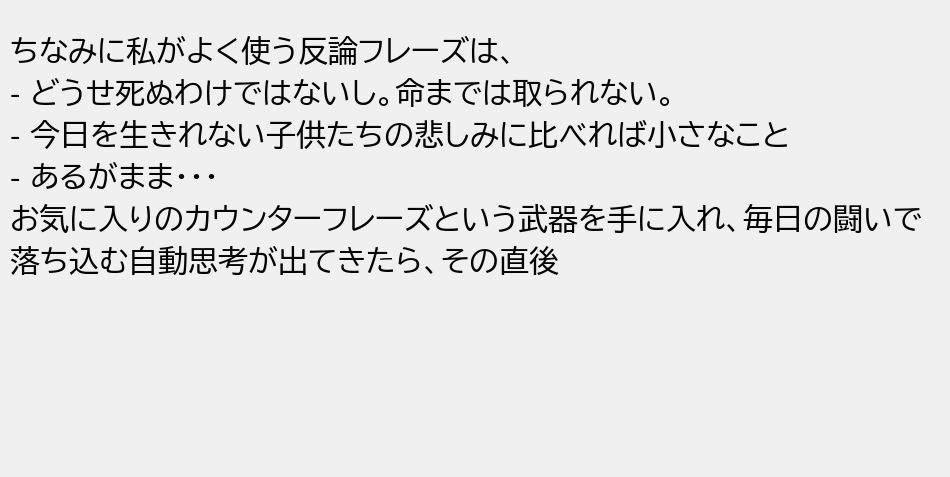ちなみに私がよく使う反論フレーズは、
- どうせ死ぬわけではないし。命までは取られない。
- 今日を生きれない子供たちの悲しみに比べれば小さなこと
- あるがまま・・・
お気に入りのカウンターフレーズという武器を手に入れ、毎日の闘いで落ち込む自動思考が出てきたら、その直後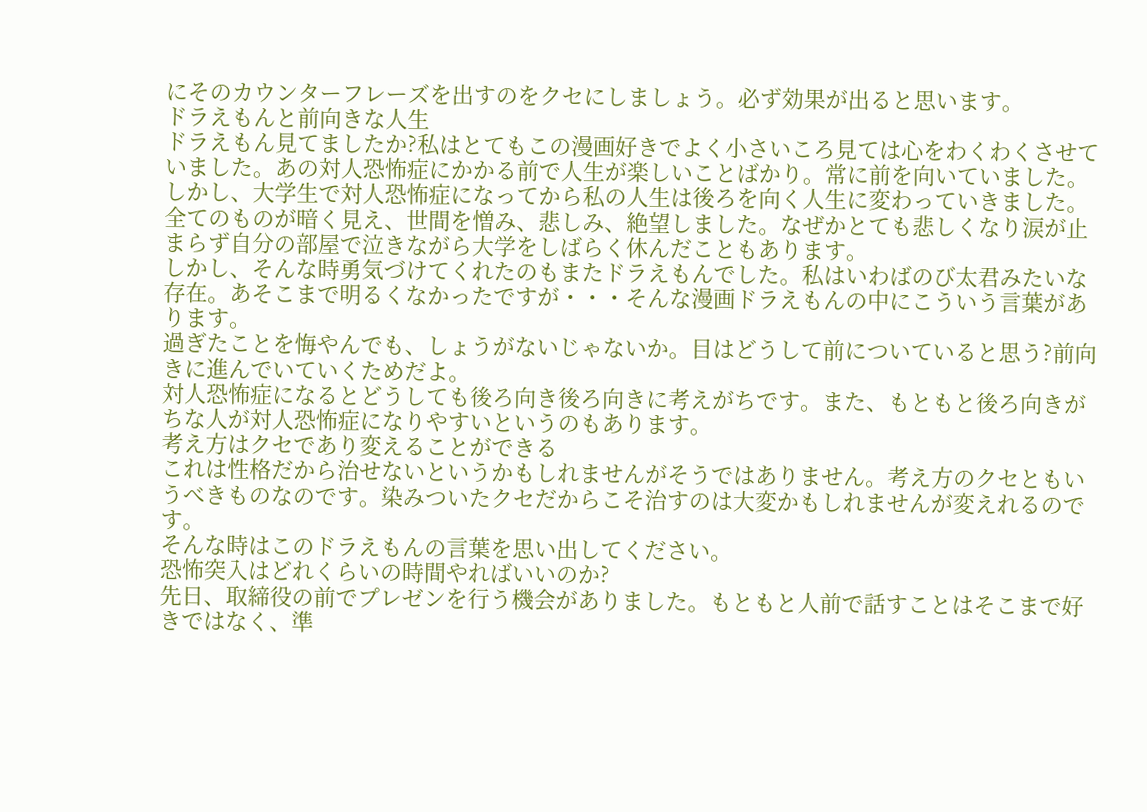にそのカウンターフレーズを出すのをクセにしましょう。必ず効果が出ると思います。
ドラえもんと前向きな人生
ドラえもん見てましたか?私はとてもこの漫画好きでよく小さいころ見ては心をわくわくさせていました。あの対人恐怖症にかかる前で人生が楽しいことばかり。常に前を向いていました。しかし、大学生で対人恐怖症になってから私の人生は後ろを向く人生に変わっていきました。
全てのものが暗く見え、世間を憎み、悲しみ、絶望しました。なぜかとても悲しくなり涙が止まらず自分の部屋で泣きながら大学をしばらく休んだこともあります。
しかし、そんな時勇気づけてくれたのもまたドラえもんでした。私はいわばのび太君みたいな存在。あそこまで明るくなかったですが・・・そんな漫画ドラえもんの中にこういう言葉があります。
過ぎたことを悔やんでも、しょうがないじゃないか。目はどうして前についていると思う?前向きに進んでいていくためだよ。
対人恐怖症になるとどうしても後ろ向き後ろ向きに考えがちです。また、もともと後ろ向きがちな人が対人恐怖症になりやすいというのもあります。
考え方はクセであり変えることができる
これは性格だから治せないというかもしれませんがそうではありません。考え方のクセともいうべきものなのです。染みついたクセだからこそ治すのは大変かもしれませんが変えれるのです。
そんな時はこのドラえもんの言葉を思い出してください。
恐怖突入はどれくらいの時間やればいいのか?
先日、取締役の前でプレゼンを行う機会がありました。もともと人前で話すことはそこまで好きではなく、準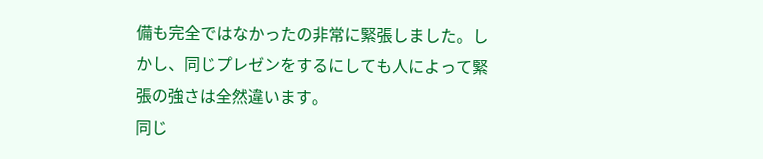備も完全ではなかったの非常に緊張しました。しかし、同じプレゼンをするにしても人によって緊張の強さは全然違います。
同じ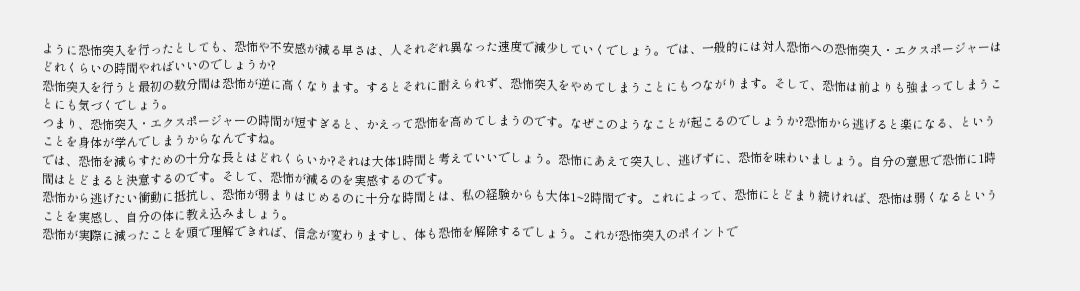ように恐怖突入を行ったとしても、恐怖や不安感が減る早さは、人それぞれ異なった速度で減少していくでしょう。では、一般的には対人恐怖への恐怖突入・エクスポージャーはどれくらいの時間やればいいのでしょうか?
恐怖突入を行うと最初の数分間は恐怖が逆に高くなります。するとそれに耐えられず、恐怖突入をやめてしまうことにもつながります。そして、恐怖は前よりも強まってしまうことにも気づくでしょう。
つまり、恐怖突入・エクスポージャーの時間が短すぎると、かえって恐怖を高めてしまうのです。なぜこのようなことが起こるのでしょうか?恐怖から逃げると楽になる、ということを身体が学んでしまうからなんですね。
では、恐怖を減らすための十分な長とはどれくらいか?それは大体1時間と考えていいでしょう。恐怖にあえて突入し、逃げずに、恐怖を味わいましょう。自分の意思で恐怖に1時間はとどまると決意するのです。そして、恐怖が減るのを実感するのです。
恐怖から逃げたい衝動に抵抗し、恐怖が弱まりはじめるのに十分な時間とは、私の経験からも大体1~2時間です。これによって、恐怖にとどまり続ければ、恐怖は弱くなるということを実感し、自分の体に教え込みましょう。
恐怖が実際に減ったことを頭で理解できれば、信念が変わりますし、体も恐怖を解除するでしょう。これが恐怖突入のポイントで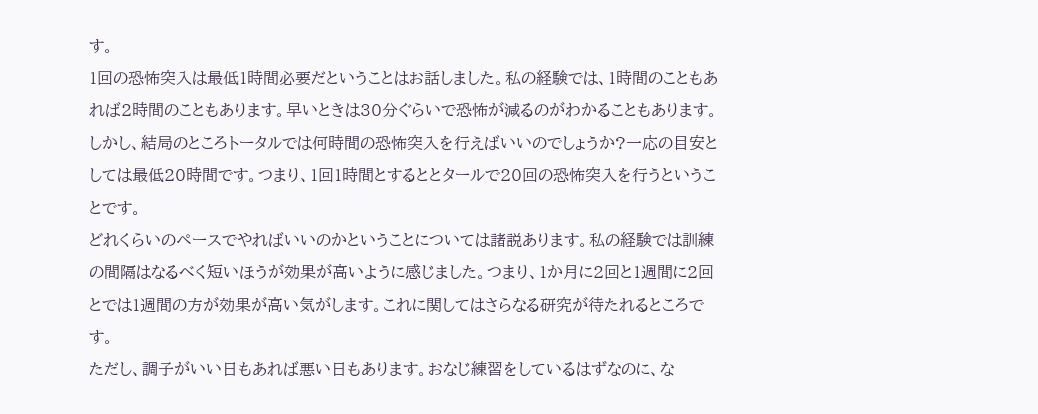す。
1回の恐怖突入は最低1時間必要だということはお話しました。私の経験では、1時間のこともあれば2時間のこともあります。早いときは30分ぐらいで恐怖が減るのがわかることもあります。
しかし、結局のところトータルでは何時間の恐怖突入を行えばいいのでしょうか?一応の目安としては最低20時間です。つまり、1回1時間とするととタールで20回の恐怖突入を行うということです。
どれくらいのペースでやればいいのかということについては諸説あります。私の経験では訓練の間隔はなるべく短いほうが効果が高いように感じました。つまり、1か月に2回と1週間に2回とでは1週間の方が効果が高い気がします。これに関してはさらなる研究が待たれるところです。
ただし、調子がいい日もあれば悪い日もあります。おなじ練習をしているはずなのに、な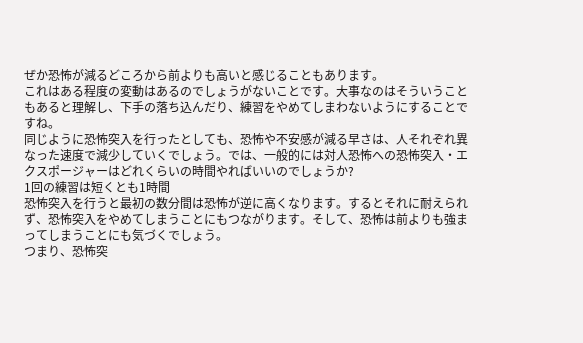ぜか恐怖が減るどころから前よりも高いと感じることもあります。
これはある程度の変動はあるのでしょうがないことです。大事なのはそういうこともあると理解し、下手の落ち込んだり、練習をやめてしまわないようにすることですね。
同じように恐怖突入を行ったとしても、恐怖や不安感が減る早さは、人それぞれ異なった速度で減少していくでしょう。では、一般的には対人恐怖への恐怖突入・エクスポージャーはどれくらいの時間やればいいのでしょうか?
1回の練習は短くとも1時間
恐怖突入を行うと最初の数分間は恐怖が逆に高くなります。するとそれに耐えられず、恐怖突入をやめてしまうことにもつながります。そして、恐怖は前よりも強まってしまうことにも気づくでしょう。
つまり、恐怖突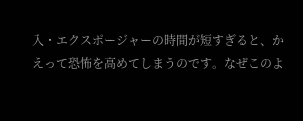入・エクスポージャーの時間が短すぎると、かえって恐怖を高めてしまうのです。なぜこのよ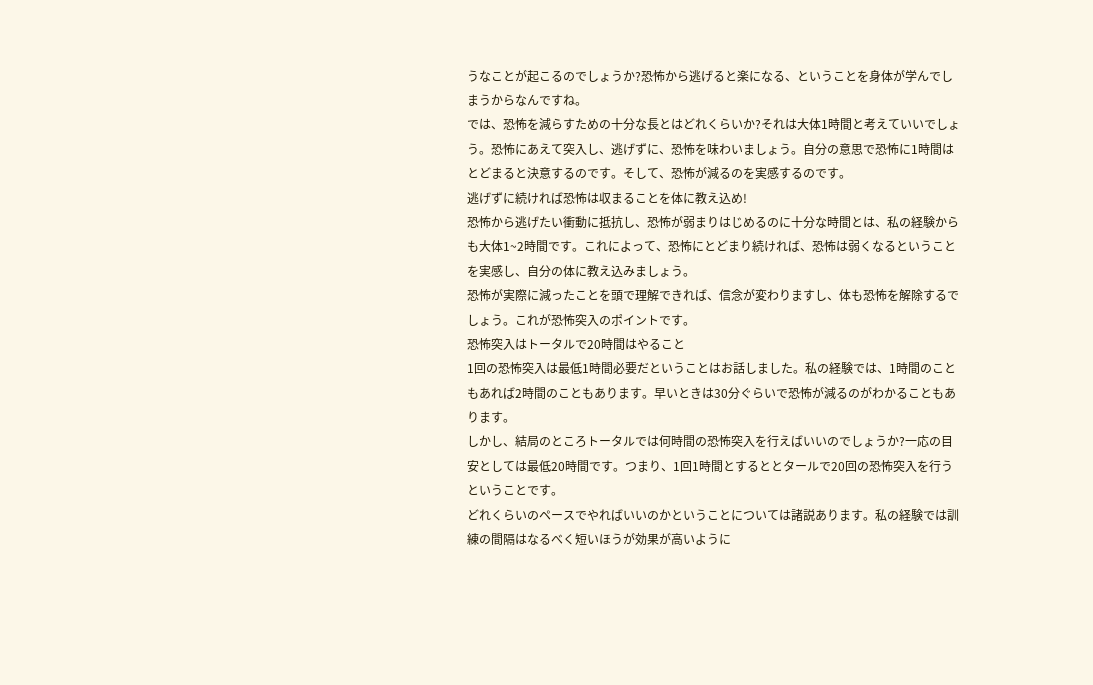うなことが起こるのでしょうか?恐怖から逃げると楽になる、ということを身体が学んでしまうからなんですね。
では、恐怖を減らすための十分な長とはどれくらいか?それは大体1時間と考えていいでしょう。恐怖にあえて突入し、逃げずに、恐怖を味わいましょう。自分の意思で恐怖に1時間はとどまると決意するのです。そして、恐怖が減るのを実感するのです。
逃げずに続ければ恐怖は収まることを体に教え込め!
恐怖から逃げたい衝動に抵抗し、恐怖が弱まりはじめるのに十分な時間とは、私の経験からも大体1~2時間です。これによって、恐怖にとどまり続ければ、恐怖は弱くなるということを実感し、自分の体に教え込みましょう。
恐怖が実際に減ったことを頭で理解できれば、信念が変わりますし、体も恐怖を解除するでしょう。これが恐怖突入のポイントです。
恐怖突入はトータルで20時間はやること
1回の恐怖突入は最低1時間必要だということはお話しました。私の経験では、1時間のこともあれば2時間のこともあります。早いときは30分ぐらいで恐怖が減るのがわかることもあります。
しかし、結局のところトータルでは何時間の恐怖突入を行えばいいのでしょうか?一応の目安としては最低20時間です。つまり、1回1時間とするととタールで20回の恐怖突入を行うということです。
どれくらいのペースでやればいいのかということについては諸説あります。私の経験では訓練の間隔はなるべく短いほうが効果が高いように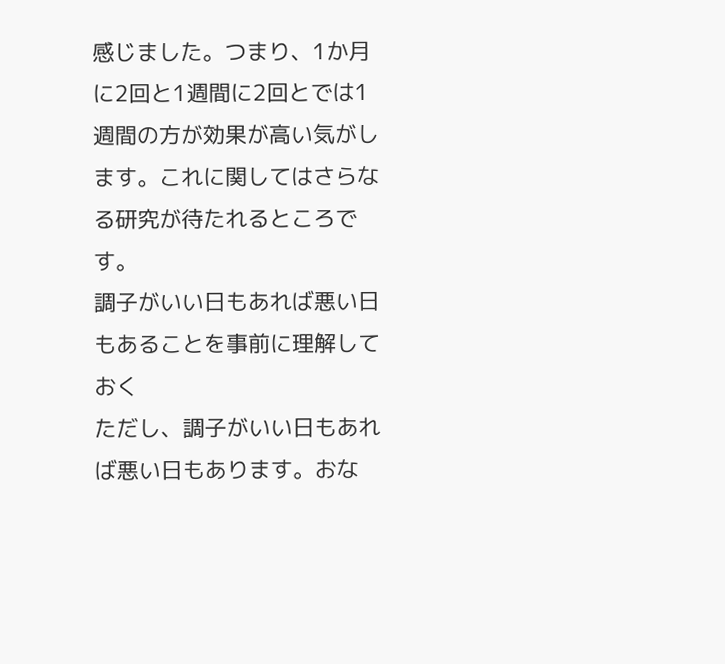感じました。つまり、1か月に2回と1週間に2回とでは1週間の方が効果が高い気がします。これに関してはさらなる研究が待たれるところです。
調子がいい日もあれば悪い日もあることを事前に理解しておく
ただし、調子がいい日もあれば悪い日もあります。おな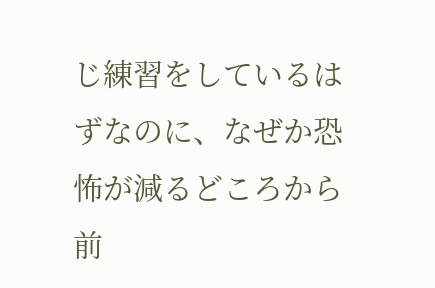じ練習をしているはずなのに、なぜか恐怖が減るどころから前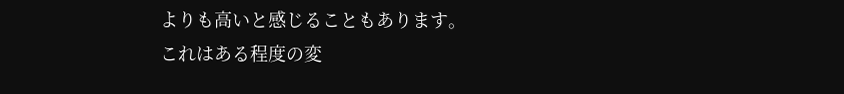よりも高いと感じることもあります。
これはある程度の変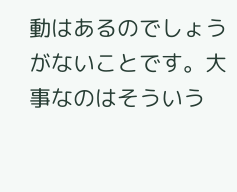動はあるのでしょうがないことです。大事なのはそういう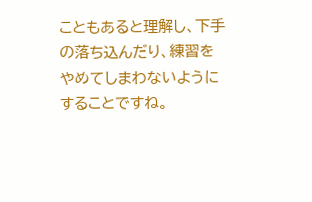こともあると理解し、下手の落ち込んだり、練習をやめてしまわないようにすることですね。